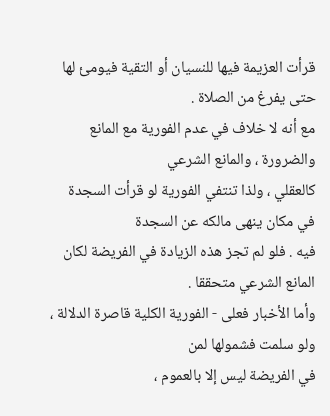قرأت العزيمة فيها للنسيان أو التقية فيومئ لها حتى يفرغ من الصلاة .
مع أنه لا خلاف في عدم الفورية مع المانع والضرورة ، والمانع الشرعي
كالعقلي ، ولذا تنتفي الفورية لو قرأت السجدة في مكان ينهى مالكه عن السجدة
فيه . فلو لم تجز هذه الزيادة في الفريضة لكان المانع الشرعي متحققا .
وأما الأخبار فعلى - الفورية الكلية قاصرة الدلالة ، ولو سلمت فشمولها لمن
في الفريضة ليس إلا بالعموم ،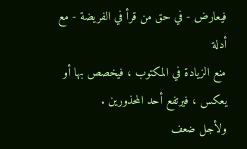فيعارض - في حق من قرأ في الفريضة - مع أدلة
منع الزيادة في المكتوب ، فيخصص بها أو يعكس ، فيرتفع أحد المحذورين .
ولأجل ضعف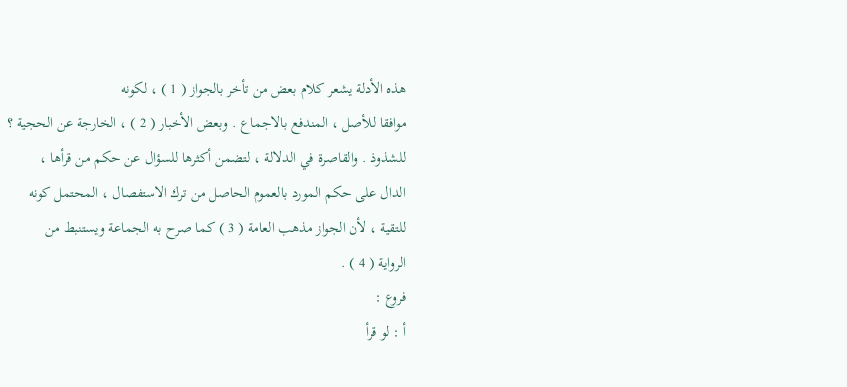هذه الأدلة يشعر كلام بعض من تأخر بالجواز ( 1 ) ، لكونه
موافقا للأصل ، المندفع بالاجماع . وبعض الأخبار ( 2 ) ، الخارجة عن الحجية ؟
للشذوذ . والقاصرة في الدلالة ، لتضمن أكثرها للسؤال عن حكم من قرأها ،
الدال على حكم المورد بالعموم الحاصل من ترك الاستفصال ، المحتمل كونه
للتقية ، لأن الجواز مذهب العامة ( 3 ) كما صرح به الجماعة ويستنبط من
الرواية ( 4 ) .
فروع :
أ : لو قرأ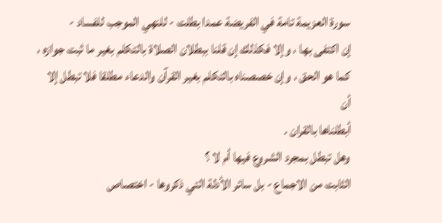سورة العزيمة تامة في الفريضة عمدا بطلت - للنهي الموجب للفساد -
إن اكتفى بها ، وإلا فكذلك إن قلنا ببطلان الصلاة بالتكلم بغير ما ثبت جوازه ،
كما هو الحق ، وإن خصصناه بالتكلم بغير القرآن والدعاء مطلقا فلا تبطل إلا أن
أبطلناها بالقران .
وهل تبطل بمجرد الشروع فيها أم لا ؟
الثابت من الاجماع - بل سائر الأدلة التي ذكروها - اختصاص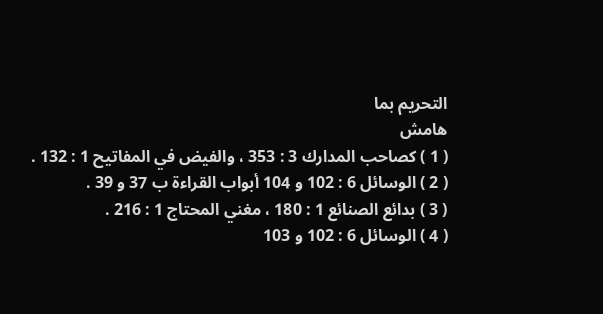التحريم بما
هامش
( 1 ) كصاحب المدارك 3 : 353 ، والفيض في المفاتيح 1 : 132 .
( 2 ) الوسائل 6 : 102 و 104 أبواب القراءة ب 37 و 39 .
( 3 ) بدائع الصنائع 1 : 180 ، مغني المحتاج 1 : 216 .
( 4 ) الوسائل 6 : 102 و 103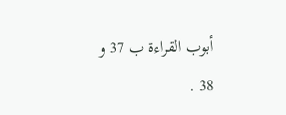أبوب القراءة ب 37 و 38 .